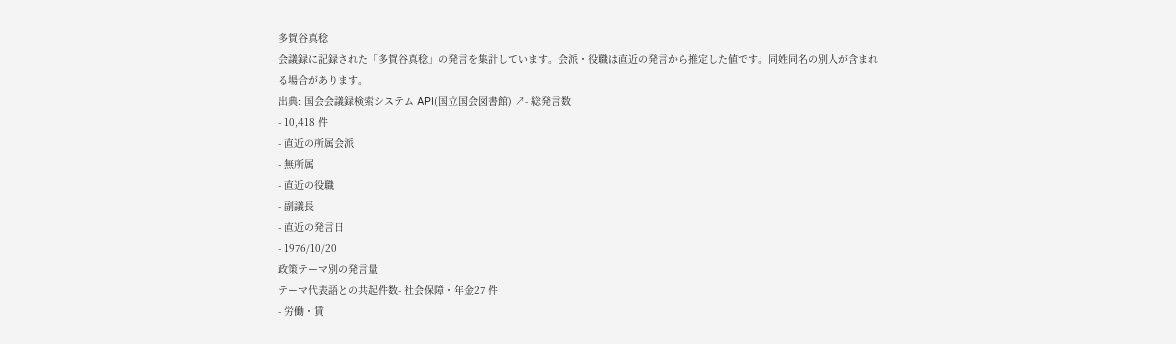多賀谷真稔
会議録に記録された「多賀谷真稔」の発言を集計しています。会派・役職は直近の発言から推定した値です。同姓同名の別人が含まれる場合があります。
出典: 国会会議録検索システム API(国立国会図書館) ↗- 総発言数
- 10,418 件
- 直近の所属会派
- 無所属
- 直近の役職
- 副議長
- 直近の発言日
- 1976/10/20
政策テーマ別の発言量
テーマ代表語との共起件数- 社会保障・年金27 件
- 労働・賃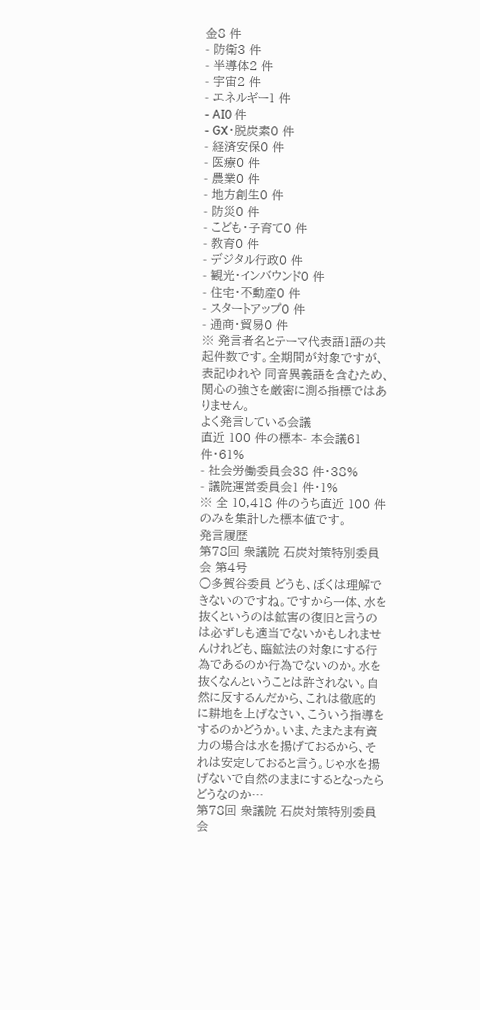金8 件
- 防衛3 件
- 半導体2 件
- 宇宙2 件
- エネルギー1 件
- AI0 件
- GX・脱炭素0 件
- 経済安保0 件
- 医療0 件
- 農業0 件
- 地方創生0 件
- 防災0 件
- こども・子育て0 件
- 教育0 件
- デジタル行政0 件
- 観光・インバウンド0 件
- 住宅・不動産0 件
- スタートアップ0 件
- 通商・貿易0 件
※ 発言者名とテーマ代表語1語の共起件数です。全期間が対象ですが、表記ゆれや 同音異義語を含むため、関心の強さを厳密に測る指標ではありません。
よく発言している会議
直近 100 件の標本- 本会議61 件・61%
- 社会労働委員会38 件・38%
- 議院運営委員会1 件・1%
※ 全 10,418 件のうち直近 100 件のみを集計した標本値です。
発言履歴
第78回 衆議院 石炭対策特別委員会 第4号
○多賀谷委員 どうも、ぼくは理解できないのですね。ですから一体、水を抜くというのは鉱害の復旧と言うのは必ずしも適当でないかもしれませんけれども、臨鉱法の対象にする行為であるのか行為でないのか。水を抜くなんということは許されない。自然に反するんだから、これは徹底的に耕地を上げなさい、こういう指導をするのかどうか。いま、たまたま有資力の場合は水を揚げておるから、それは安定しておると言う。じゃ水を揚げないで自然のままにするとなったらどうなのか…
第78回 衆議院 石炭対策特別委員会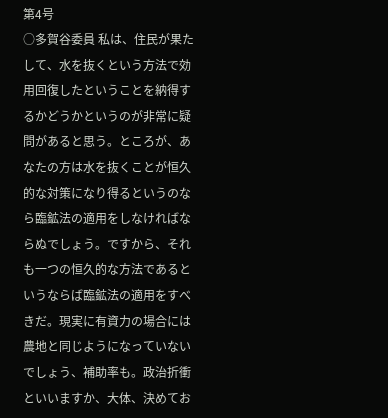第4号
○多賀谷委員 私は、住民が果たして、水を抜くという方法で効用回復したということを納得するかどうかというのが非常に疑問があると思う。ところが、あなたの方は水を抜くことが恒久的な対策になり得るというのなら臨鉱法の適用をしなければならぬでしょう。ですから、それも一つの恒久的な方法であるというならば臨鉱法の適用をすべきだ。現実に有資力の場合には農地と同じようになっていないでしょう、補助率も。政治折衝といいますか、大体、決めてお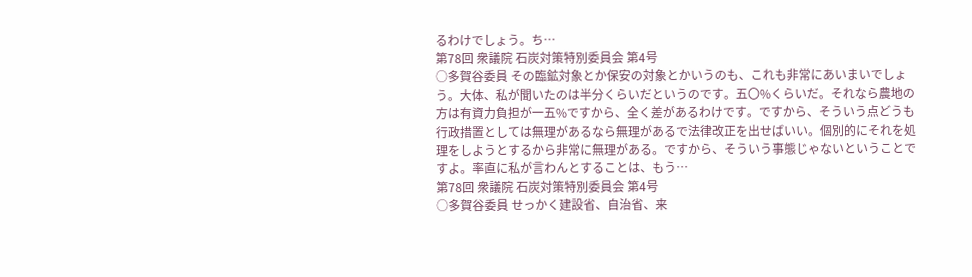るわけでしょう。ち…
第78回 衆議院 石炭対策特別委員会 第4号
○多賀谷委員 その臨鉱対象とか保安の対象とかいうのも、これも非常にあいまいでしょう。大体、私が聞いたのは半分くらいだというのです。五〇%くらいだ。それなら農地の方は有資力負担が一五%ですから、全く差があるわけです。ですから、そういう点どうも行政措置としては無理があるなら無理があるで法律改正を出せばいい。個別的にそれを処理をしようとするから非常に無理がある。ですから、そういう事態じゃないということですよ。率直に私が言わんとすることは、もう…
第78回 衆議院 石炭対策特別委員会 第4号
○多賀谷委員 せっかく建設省、自治省、来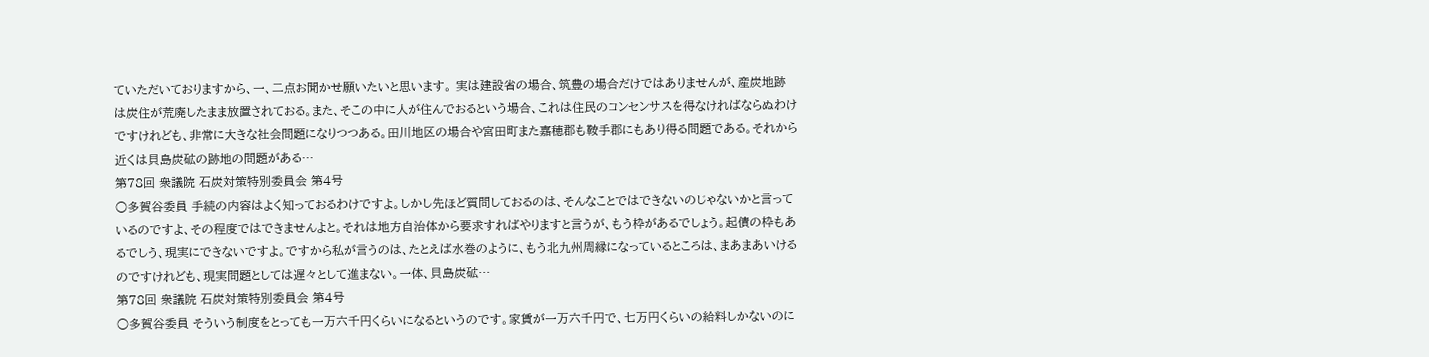ていただいておりますから、一、二点お聞かせ願いたいと思います。 実は建設省の場合、筑豊の場合だけではありませんが、産炭地跡は炭住が荒廃したまま放置されておる。また、そこの中に人が住んでおるという場合、これは住民のコンセンサスを得なければならぬわけですけれども、非常に大きな社会問題になりつつある。田川地区の場合や宮田町また嘉穂郡も鞍手郡にもあり得る問題である。それから近くは貝島炭砿の跡地の問題がある…
第78回 衆議院 石炭対策特別委員会 第4号
○多賀谷委員 手続の内容はよく知っておるわけですよ。しかし先ほど質問しておるのは、そんなことではできないのじゃないかと言っているのですよ、その程度ではできませんよと。それは地方自治体から要求すればやりますと言うが、もう枠があるでしょう。起債の枠もあるでしう、現実にできないですよ。ですから私が言うのは、たとえば水巻のように、もう北九州周縁になっているところは、まあまあいけるのですけれども、現実問題としては遅々として進まない。一体、貝島炭砿…
第78回 衆議院 石炭対策特別委員会 第4号
○多賀谷委員 そういう制度をとっても一万六千円くらいになるというのです。家賃が一万六千円で、七万円くらいの給料しかないのに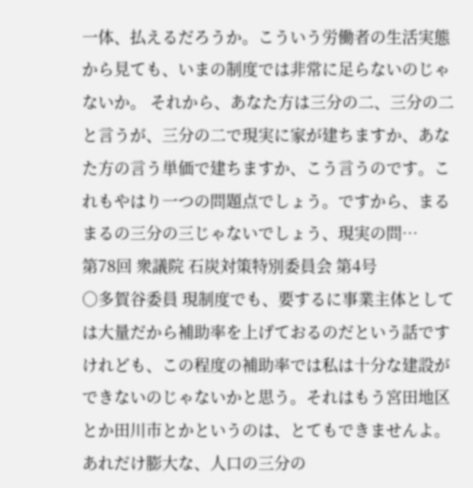一体、払えるだろうか。こういう労働者の生活実態から見ても、いまの制度では非常に足らないのじゃないか。 それから、あなた方は三分の二、三分の二と言うが、三分の二で現実に家が建ちますか、あなた方の言う単価で建ちますか、こう言うのです。これもやはり一つの問題点でしょう。ですから、まるまるの三分の三じゃないでしょう、現実の問…
第78回 衆議院 石炭対策特別委員会 第4号
○多賀谷委員 現制度でも、要するに事業主体としては大量だから補助率を上げておるのだという話ですけれども、この程度の補助率では私は十分な建設ができないのじゃないかと思う。それはもう宮田地区とか田川市とかというのは、とてもできませんよ。あれだけ膨大な、人口の三分の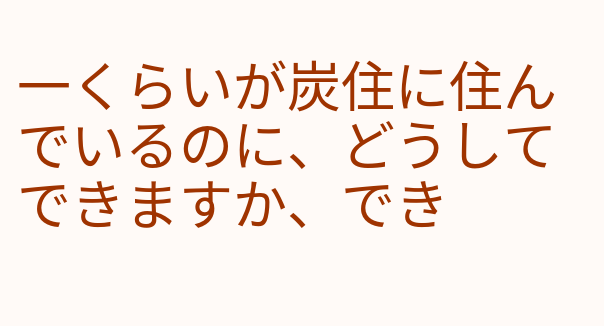一くらいが炭住に住んでいるのに、どうしてできますか、でき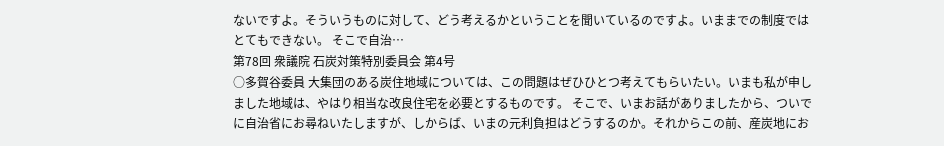ないですよ。そういうものに対して、どう考えるかということを聞いているのですよ。いままでの制度ではとてもできない。 そこで自治…
第78回 衆議院 石炭対策特別委員会 第4号
○多賀谷委員 大集団のある炭住地域については、この問題はぜひひとつ考えてもらいたい。いまも私が申しました地域は、やはり相当な改良住宅を必要とするものです。 そこで、いまお話がありましたから、ついでに自治省にお尋ねいたしますが、しからば、いまの元利負担はどうするのか。それからこの前、産炭地にお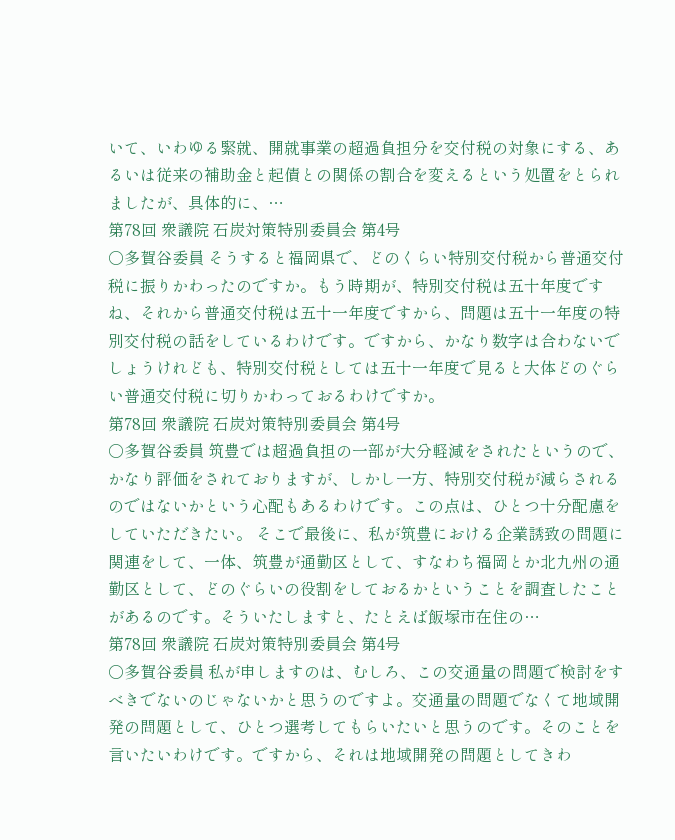いて、いわゆる緊就、開就事業の超過負担分を交付税の対象にする、あるいは従来の補助金と起債との関係の割合を変えるという処置をとられましたが、具体的に、…
第78回 衆議院 石炭対策特別委員会 第4号
○多賀谷委員 そうすると福岡県で、どのくらい特別交付税から普通交付税に振りかわったのですか。もう時期が、特別交付税は五十年度ですね、それから普通交付税は五十一年度ですから、問題は五十一年度の特別交付税の話をしているわけです。ですから、かなり数字は合わないでしょうけれども、特別交付税としては五十一年度で見ると大体どのぐらい普通交付税に切りかわっておるわけですか。
第78回 衆議院 石炭対策特別委員会 第4号
○多賀谷委員 筑豊では超過負担の一部が大分軽減をされたというので、かなり評価をされておりますが、しかし一方、特別交付税が減らされるのではないかという心配もあるわけです。この点は、ひとつ十分配慮をしていただきたい。 そこで最後に、私が筑豊における企業誘致の問題に関連をして、一体、筑豊が通勤区として、すなわち福岡とか北九州の通勤区として、どのぐらいの役割をしておるかということを調査したことがあるのです。そういたしますと、たとえば飯塚市在住の…
第78回 衆議院 石炭対策特別委員会 第4号
○多賀谷委員 私が申しますのは、むしろ、この交通量の問題で検討をすべきでないのじゃないかと思うのですよ。交通量の問題でなくて地域開発の問題として、ひとつ選考してもらいたいと思うのです。そのことを言いたいわけです。ですから、それは地域開発の問題としてきわ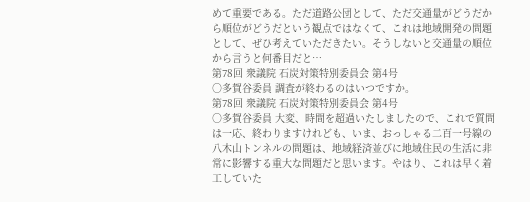めて重要である。ただ道路公団として、ただ交通量がどうだから順位がどうだという観点ではなくて、これは地域開発の問題として、ぜひ考えていただきたい。そうしないと交通量の順位から言うと何番目だと…
第78回 衆議院 石炭対策特別委員会 第4号
○多賀谷委員 調査が終わるのはいつですか。
第78回 衆議院 石炭対策特別委員会 第4号
○多賀谷委員 大変、時間を超過いたしましたので、これで質問は一応、終わりますけれども、いま、おっしゃる二百一号線の八木山トンネルの問題は、地域経済並びに地域住民の生活に非常に影響する重大な問題だと思います。やはり、これは早く着工していた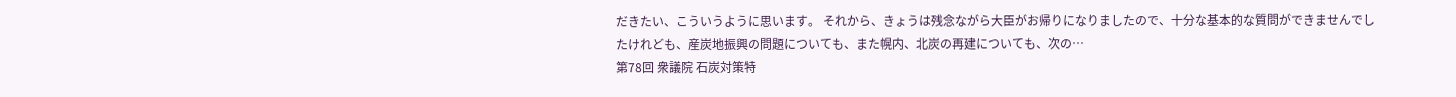だきたい、こういうように思います。 それから、きょうは残念ながら大臣がお帰りになりましたので、十分な基本的な質問ができませんでしたけれども、産炭地振興の問題についても、また幌内、北炭の再建についても、次の…
第78回 衆議院 石炭対策特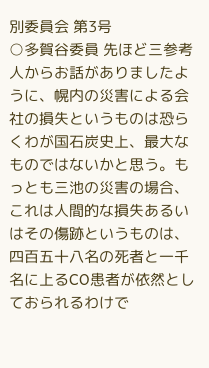別委員会 第3号
○多賀谷委員 先ほど三参考人からお話がありましたように、幌内の災害による会社の損失というものは恐らくわが国石炭史上、最大なものではないかと思う。もっとも三池の災害の場合、これは人間的な損失あるいはその傷跡というものは、四百五十八名の死者と一千名に上るCO患者が依然としておられるわけで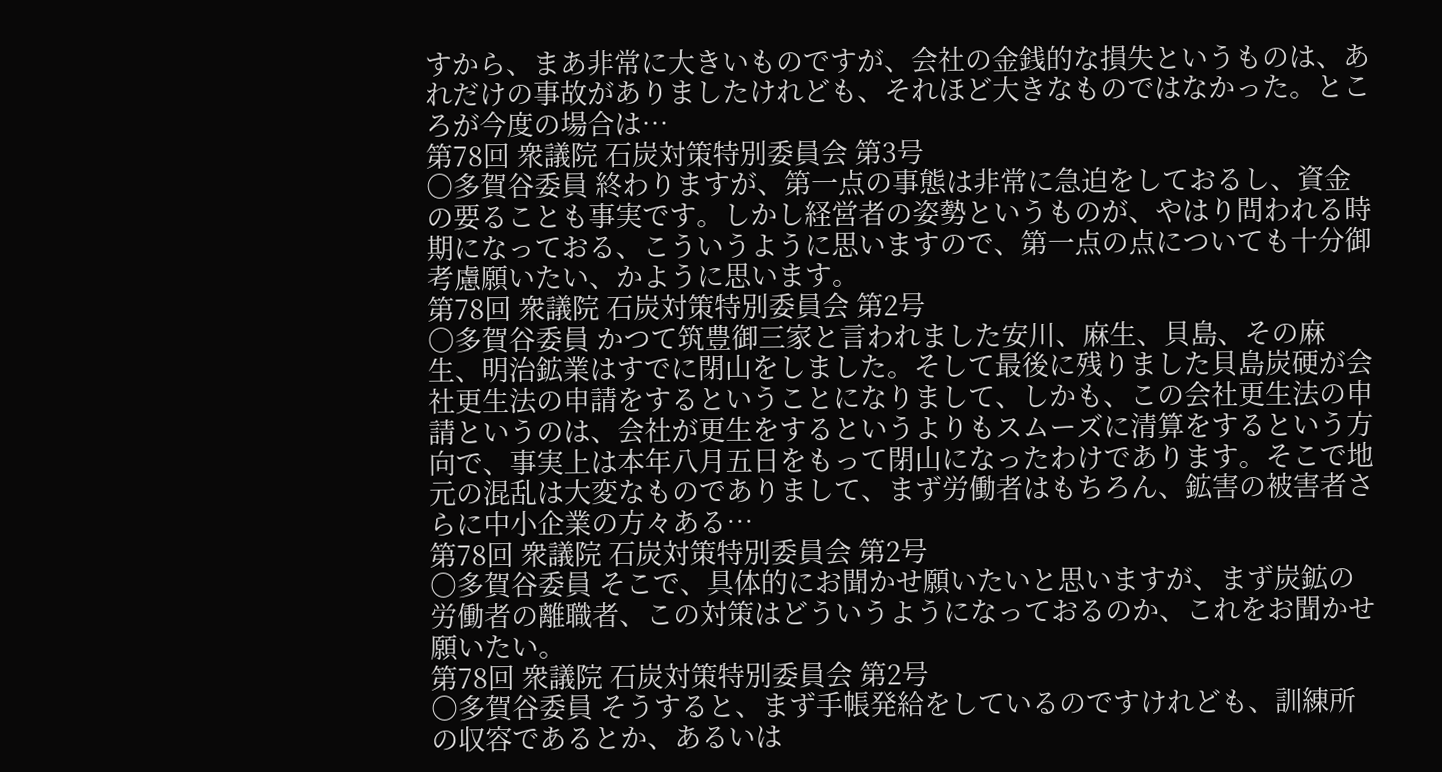すから、まあ非常に大きいものですが、会社の金銭的な損失というものは、あれだけの事故がありましたけれども、それほど大きなものではなかった。ところが今度の場合は…
第78回 衆議院 石炭対策特別委員会 第3号
○多賀谷委員 終わりますが、第一点の事態は非常に急迫をしておるし、資金の要ることも事実です。しかし経営者の姿勢というものが、やはり問われる時期になっておる、こういうように思いますので、第一点の点についても十分御考慮願いたい、かように思います。
第78回 衆議院 石炭対策特別委員会 第2号
○多賀谷委員 かつて筑豊御三家と言われました安川、麻生、貝島、その麻生、明治鉱業はすでに閉山をしました。そして最後に残りました貝島炭硬が会社更生法の申請をするということになりまして、しかも、この会社更生法の申請というのは、会社が更生をするというよりもスムーズに清算をするという方向で、事実上は本年八月五日をもって閉山になったわけであります。そこで地元の混乱は大変なものでありまして、まず労働者はもちろん、鉱害の被害者さらに中小企業の方々ある…
第78回 衆議院 石炭対策特別委員会 第2号
○多賀谷委員 そこで、具体的にお聞かせ願いたいと思いますが、まず炭鉱の労働者の離職者、この対策はどういうようになっておるのか、これをお聞かせ願いたい。
第78回 衆議院 石炭対策特別委員会 第2号
○多賀谷委員 そうすると、まず手帳発給をしているのですけれども、訓練所の収容であるとか、あるいは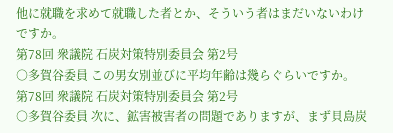他に就職を求めて就職した者とか、そういう者はまだいないわけですか。
第78回 衆議院 石炭対策特別委員会 第2号
○多賀谷委員 この男女別並びに平均年齢は幾らぐらいですか。
第78回 衆議院 石炭対策特別委員会 第2号
○多賀谷委員 次に、鉱害被害者の問題でありますが、まず貝島炭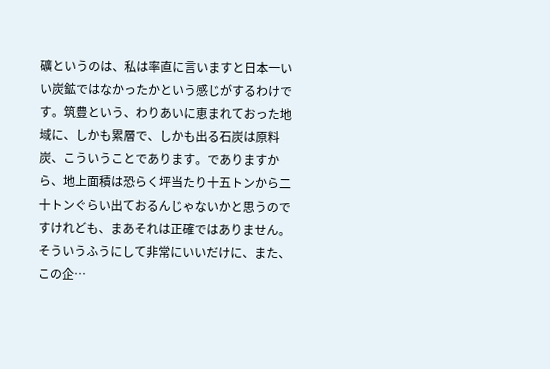礦というのは、私は率直に言いますと日本一いい炭鉱ではなかったかという感じがするわけです。筑豊という、わりあいに恵まれておった地域に、しかも累層で、しかも出る石炭は原料炭、こういうことであります。でありますから、地上面積は恐らく坪当たり十五トンから二十トンぐらい出ておるんじゃないかと思うのですけれども、まあそれは正確ではありません。そういうふうにして非常にいいだけに、また、この企…